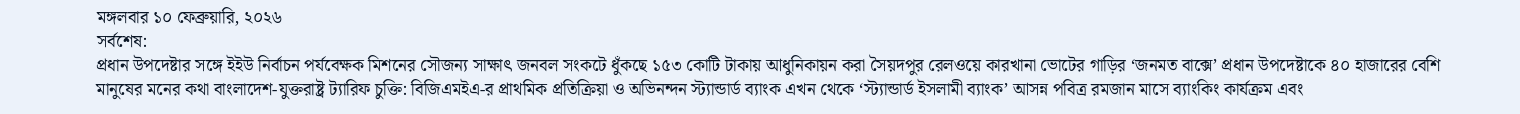মঙ্গলবার ১০ ফেব্রুয়ারি, ২০২৬
সর্বশেষ:
প্রধান উপদেষ্টার সঙ্গে ইইউ নির্বাচন পর্যবেক্ষক মিশনের সৌজন্য সাক্ষাৎ জনবল সংকটে ধুঁকছে ১৫৩ কোটি টাকায় আধুনিকায়ন করা সৈয়দপুর রেলওয়ে কারখানা ভোটের গাড়ির ‘জনমত বাক্সে’ প্রধান উপদেষ্টাকে ৪০ হাজারের বেশি মানুষের মনের কথা বাংলাদেশ-যুক্তরাষ্ট্র ট্যারিফ চুক্তি: বিজিএমইএ-র প্রাথমিক প্রতিক্রিয়া ও অভিনন্দন স্ট্যান্ডার্ড ব্যাংক এখন থেকে ‘স্ট্যান্ডার্ড ইসলামী ব্যাংক’ আসন্ন পবিত্র রমজান মাসে ব্যাংকিং কার্যক্রম এবং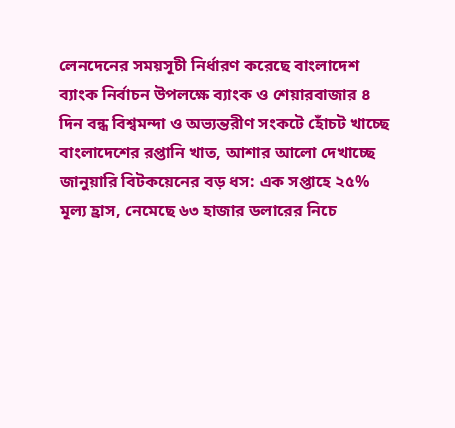লেনদেনের সময়সূচী নির্ধারণ করেছে বাংলাদেশ ব্যাংক নির্বাচন উপলক্ষে ব্যাংক ও শেয়ারবাজার ৪ দিন বন্ধ বিশ্বমন্দা ও অভ্যন্তরীণ সংকটে হোঁচট খাচ্ছে বাংলাদেশের রপ্তানি খাত, আশার আলো দেখাচ্ছে জানুয়ারি বিটকয়েনের বড় ধস: এক সপ্তাহে ২৫% মূল্য হ্রাস, নেমেছে ৬৩ হাজার ডলারের নিচে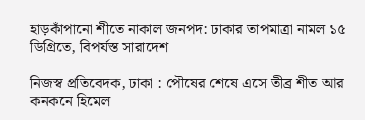হাড়কাঁপানো শীতে নাকাল জনপদ: ঢাকার তাপমাত্রা নামল ১৫ ডিগ্রিতে, বিপর্যস্ত সারাদেশ

নিজস্ব প্রতিবেদক, ঢাকা : পৌষের শেষে এসে তীব্র শীত আর কনকনে হিমেল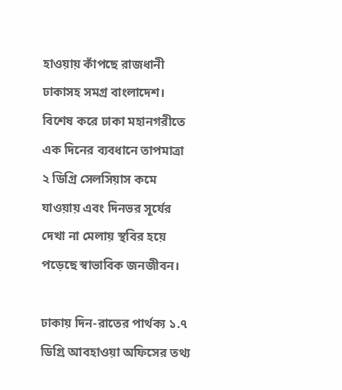হাওয়ায় কাঁপছে রাজধানী ঢাকাসহ সমগ্র বাংলাদেশ। বিশেষ করে ঢাকা মহানগরীতে এক দিনের ব্যবধানে তাপমাত্রা ২ ডিগ্রি সেলসিয়াস কমে যাওয়ায় এবং দিনভর সূর্যের দেখা না মেলায় স্থবির হয়ে পড়েছে স্বাভাবিক জনজীবন।

ঢাকায় দিন-রাতের পার্থক্য ১.৭ ডিগ্রি আবহাওয়া অফিসের তথ্য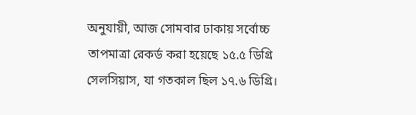অনুযায়ী, আজ সোমবার ঢাকায় সর্বোচ্চ তাপমাত্রা রেকর্ড করা হয়েছে ১৫.৫ ডিগ্রি সেলসিয়াস, যা গতকাল ছিল ১৭.৬ ডিগ্রি।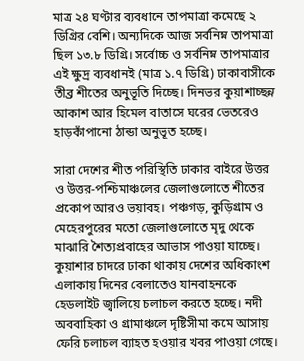মাত্র ২৪ ঘণ্টার ব্যবধানে তাপমাত্রা কমেছে ২ ডিগ্রির বেশি। অন্যদিকে আজ সর্বনিম্ন তাপমাত্রা ছিল ১৩.৮ ডিগ্রি। সর্বোচ্চ ও সর্বনিম্ন তাপমাত্রার এই ক্ষুদ্র ব্যবধানই (মাত্র ১.৭ ডিগ্রি) ঢাকাবাসীকে তীব্র শীতের অনুভূতি দিচ্ছে। দিনভর কুয়াশাচ্ছন্ন আকাশ আর হিমেল বাতাসে ঘরের ভেতরেও হাড়কাঁপানো ঠান্ডা অনুভূত হচ্ছে।

সারা দেশের শীত পরিস্থিতি ঢাকার বাইরে উত্তর ও উত্তর-পশ্চিমাঞ্চলের জেলাগুলোতে শীতের প্রকোপ আরও ভয়াবহ। পঞ্চগড়, কুড়িগ্রাম ও মেহেরপুরের মতো জেলাগুলোতে মৃদু থেকে মাঝারি শৈত্যপ্রবাহের আভাস পাওয়া যাচ্ছে। কুয়াশার চাদরে ঢাকা থাকায় দেশের অধিকাংশ এলাকায় দিনের বেলাতেও যানবাহনকে হেডলাইট জ্বালিয়ে চলাচল করতে হচ্ছে। নদী অববাহিকা ও গ্রামাঞ্চলে দৃষ্টিসীমা কমে আসায় ফেরি চলাচল ব্যাহত হওয়ার খবর পাওয়া গেছে।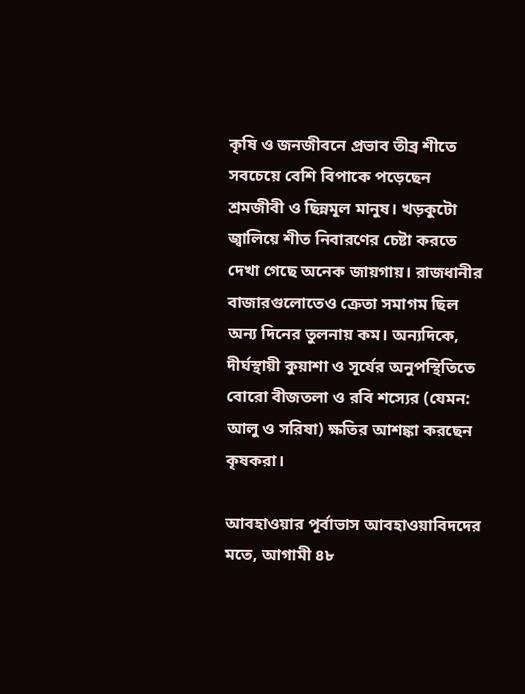কৃষি ও জনজীবনে প্রভাব তীব্র শীতে সবচেয়ে বেশি বিপাকে পড়েছেন শ্রমজীবী ও ছিন্নমূল মানুষ। খড়কুটো জ্বালিয়ে শীত নিবারণের চেষ্টা করতে দেখা গেছে অনেক জায়গায়। রাজধানীর বাজারগুলোতেও ক্রেতা সমাগম ছিল অন্য দিনের তুলনায় কম। অন্যদিকে, দীর্ঘস্থায়ী কুয়াশা ও সূর্যের অনুপস্থিতিতে বোরো বীজতলা ও রবি শস্যের (যেমন: আলু ও সরিষা) ক্ষতির আশঙ্কা করছেন কৃষকরা।

আবহাওয়ার পূর্বাভাস আবহাওয়াবিদদের মতে, আগামী ৪৮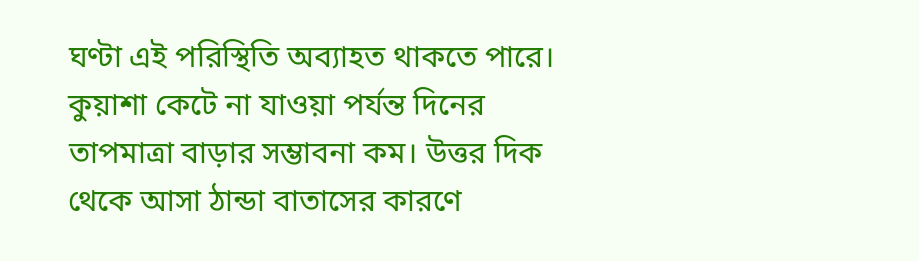ঘণ্টা এই পরিস্থিতি অব্যাহত থাকতে পারে। কুয়াশা কেটে না যাওয়া পর্যন্ত দিনের তাপমাত্রা বাড়ার সম্ভাবনা কম। উত্তর দিক থেকে আসা ঠান্ডা বাতাসের কারণে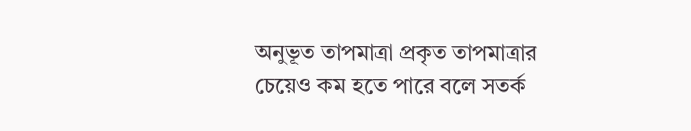অনুভূত তাপমাত্রা প্রকৃত তাপমাত্রার চেয়েও কম হতে পারে বলে সতর্ক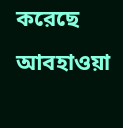করেছে আবহাওয়া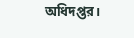অধিদপ্তর।